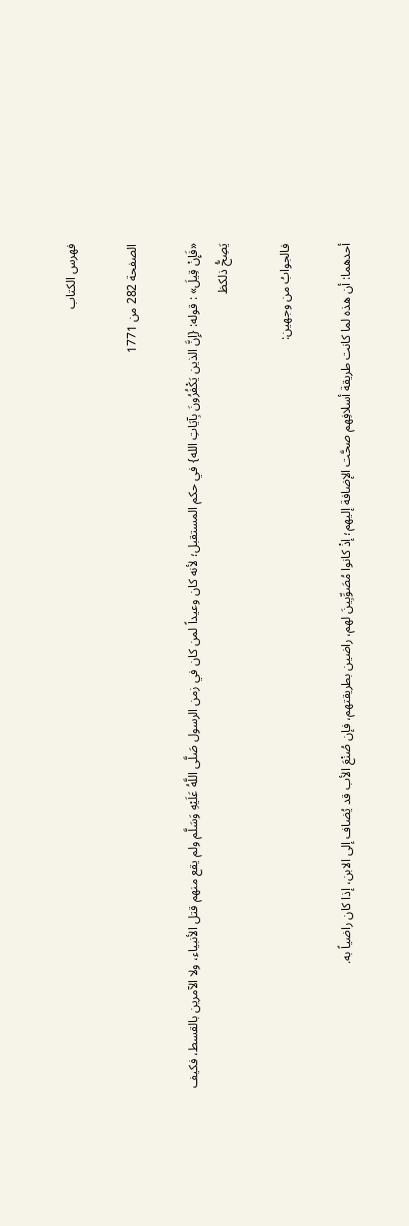فهرس الكتاب

الصفحة 282 من 1771

«فَإِنْ قِيلَ» : قوله: {إِنَّ الذين يَكْفُرُونَ بِآيَاتِ الله} في حكم المستقبل؛ لأنه كان وعيداً لمن كان في زمن الرسول صَلَّى اللَّهُ عَلَيْهِ وَسَلَّم ولم يقع منهم قتل الأنبياء، ولا الآمرين بالقسط، فكيف يَصِحُّ ذلكظ

فالجوابُ من وجهين:

أحدهما: أن هذه لما كانت طريقة أسلافِهم صحَّت الإضافة إليهم؛ إذْ كانوا مُصَوِّبِينَ لهم، راضين بطريقتهم، فإن صُنْعَ الأب قد يُضاف إلى الابن، إذا كان راضياً به.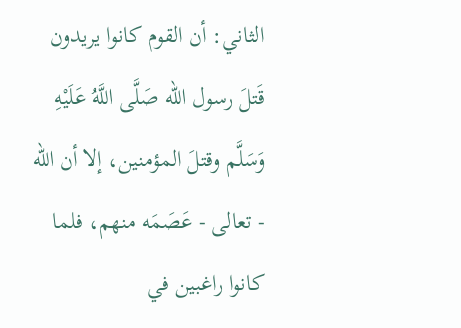الثاني: أن القوم كانوا يريدون قَتلَ رسول الله صَلَّى اللَّهُ عَلَيْهِ وَسَلَّم وقتلَ المؤمنين، إلا أن الله - تعالى - عَصَمَه منهم، فلما كانوا راغبين في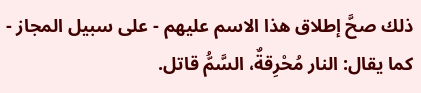ذلك صحَّ إطلاق هذا الاسم عليهم - على سبيل المجاز - كما يقال: النار مُحْرِقةٌ، السَّمُّ قاتل.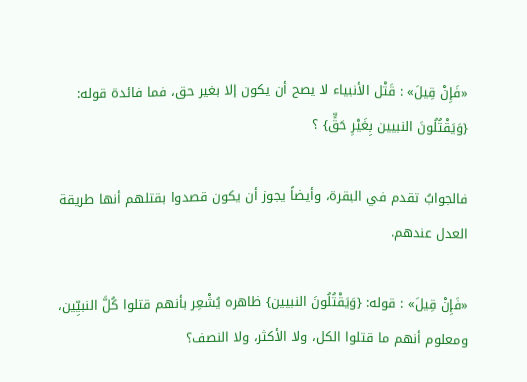«فَإِنْ قِيلَ» : قَتْل الأنبياء لا يصح أن يكون إلا بغير حق، فما فائدة قوله: {وَيَقْتُلُونَ النبيين بِغَيْرِ حَقٍّ} ؟

فالجوابُ تقدم في البقرة، وأيضاً يجوز أن يكون قصدوا بقتلهم أنها طريقة العدل عندهم.

«فَإِنْ قِيلَ» : قوله: {وَيَقْتُلُونَ النبيين} ظاهره يُشْعِر بأنهم قتلوا كُلَّ النبيِّين، ومعلوم أنهم ما قتلوا الكل، ولا الأكثر، ولا النصف؟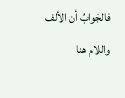فالجَوابُ أن الألف واللام هنا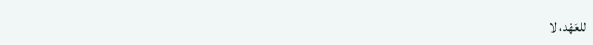للعَهْد، لا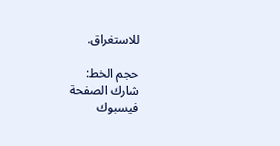للاستغراق.

حجم الخط:
شارك الصفحة
فيسبوك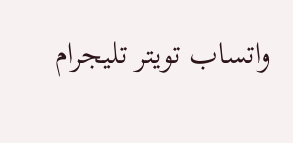واتساب تويتر تليجرام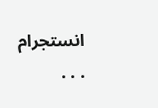انستجرام
. . .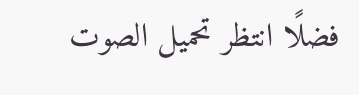فضلًا انتظر تحميل الصوت